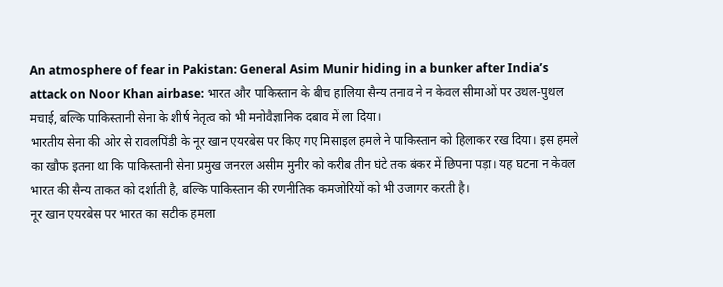An atmosphere of fear in Pakistan: General Asim Munir hiding in a bunker after India’s attack on Noor Khan airbase: भारत और पाकिस्तान के बीच हालिया सैन्य तनाव ने न केवल सीमाओं पर उथल-पुथल मचाई, बल्कि पाकिस्तानी सेना के शीर्ष नेतृत्व को भी मनोवैज्ञानिक दबाव में ला दिया।
भारतीय सेना की ओर से रावलपिंडी के नूर खान एयरबेस पर किए गए मिसाइल हमले ने पाकिस्तान को हिलाकर रख दिया। इस हमले का खौफ इतना था कि पाकिस्तानी सेना प्रमुख जनरल असीम मुनीर को करीब तीन घंटे तक बंकर में छिपना पड़ा। यह घटना न केवल भारत की सैन्य ताकत को दर्शाती है, बल्कि पाकिस्तान की रणनीतिक कमजोरियों को भी उजागर करती है।
नूर खान एयरबेस पर भारत का सटीक हमला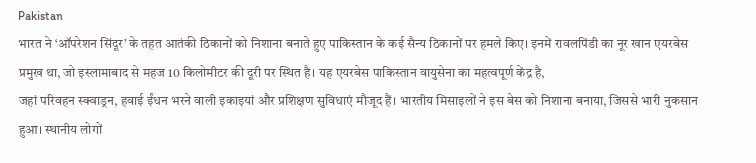Pakistan
भारत ने ‘ऑपरेशन सिंदूर’ के तहत आतंकी ठिकानों को निशाना बनाते हुए पाकिस्तान के कई सैन्य ठिकानों पर हमले किए। इनमें रावलपिंडी का नूर खान एयरबेस प्रमुख था, जो इस्लामाबाद से महज 10 किलोमीटर की दूरी पर स्थित है। यह एयरबेस पाकिस्तान वायुसेना का महत्वपूर्ण केंद्र है,
जहां परिवहन स्क्वाड्रन, हवाई ईंधन भरने वाली इकाइयां और प्रशिक्षण सुविधाएं मौजूद हैं। भारतीय मिसाइलों ने इस बेस को निशाना बनाया, जिससे भारी नुकसान हुआ। स्थानीय लोगों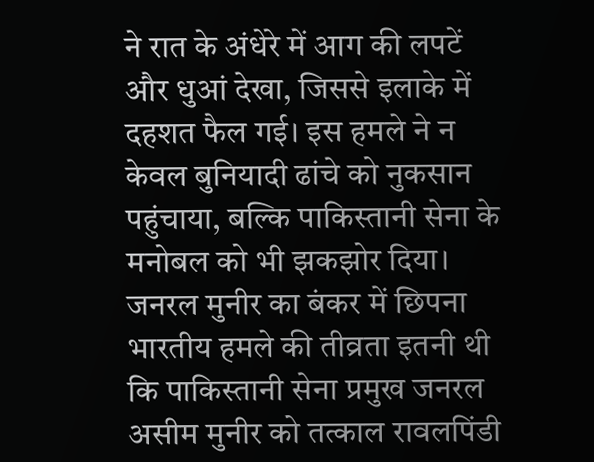ने रात के अंधेरे में आग की लपटें और धुआं देखा, जिससे इलाके में दहशत फैल गई। इस हमले ने न केवल बुनियादी ढांचे को नुकसान पहुंचाया, बल्कि पाकिस्तानी सेना के मनोबल को भी झकझोर दिया।
जनरल मुनीर का बंकर में छिपना
भारतीय हमले की तीव्रता इतनी थी कि पाकिस्तानी सेना प्रमुख जनरल असीम मुनीर को तत्काल रावलपिंडी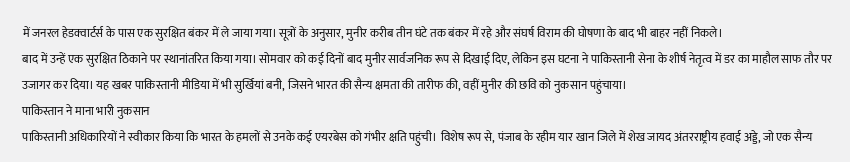में जनरल हेडक्वार्टर्स के पास एक सुरक्षित बंकर में ले जाया गया। सूत्रों के अनुसार, मुनीर करीब तीन घंटे तक बंकर में रहे और संघर्ष विराम की घोषणा के बाद भी बाहर नहीं निकले।
बाद में उन्हें एक सुरक्षित ठिकाने पर स्थानांतरित किया गया। सोमवार को कई दिनों बाद मुनीर सार्वजनिक रूप से दिखाई दिए, लेकिन इस घटना ने पाकिस्तानी सेना के शीर्ष नेतृत्व में डर का माहौल साफ तौर पर उजागर कर दिया। यह खबर पाकिस्तानी मीडिया में भी सुर्खियां बनी, जिसने भारत की सैन्य क्षमता की तारीफ की, वहीं मुनीर की छवि को नुकसान पहुंचाया।
पाकिस्तान ने माना भारी नुकसान
पाकिस्तानी अधिकारियों ने स्वीकार किया कि भारत के हमलों से उनके कई एयरबेस को गंभीर क्षति पहुंची। विशेष रूप से, पंजाब के रहीम यार खान जिले में शेख जायद अंतरराष्ट्रीय हवाई अड्डे, जो एक सैन्य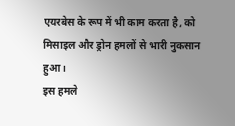एयरबेस के रूप में भी काम करता है, को मिसाइल और ड्रोन हमलों से भारी नुकसान हुआ।
इस हमले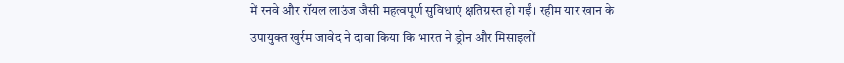में रनवे और रॉयल लाउंज जैसी महत्वपूर्ण सुविधाएं क्षतिग्रस्त हो गईं। रहीम यार खान के उपायुक्त खुर्रम जावेद ने दावा किया कि भारत ने ड्रोन और मिसाइलों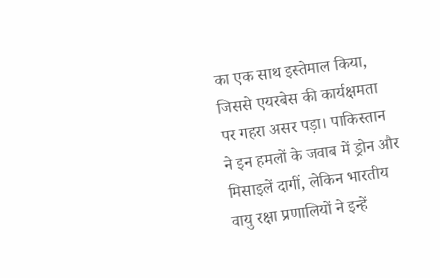का एक साथ इस्तेमाल किया, जिससे एयरबेस की कार्यक्षमता पर गहरा असर पड़ा। पाकिस्तान ने इन हमलों के जवाब में ड्रोन और मिसाइलें दागीं, लेकिन भारतीय वायु रक्षा प्रणालियों ने इन्हें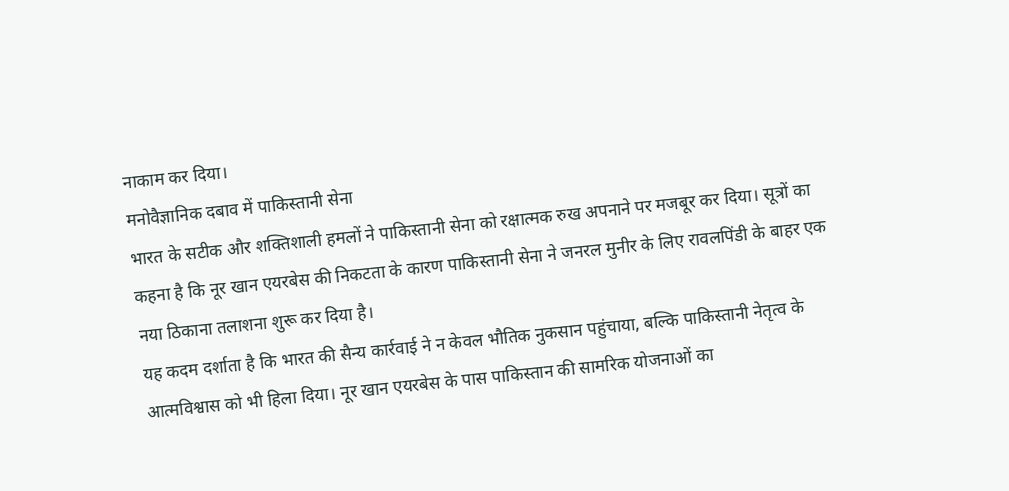नाकाम कर दिया।
मनोवैज्ञानिक दबाव में पाकिस्तानी सेना
भारत के सटीक और शक्तिशाली हमलों ने पाकिस्तानी सेना को रक्षात्मक रुख अपनाने पर मजबूर कर दिया। सूत्रों का कहना है कि नूर खान एयरबेस की निकटता के कारण पाकिस्तानी सेना ने जनरल मुनीर के लिए रावलपिंडी के बाहर एक नया ठिकाना तलाशना शुरू कर दिया है।
यह कदम दर्शाता है कि भारत की सैन्य कार्रवाई ने न केवल भौतिक नुकसान पहुंचाया, बल्कि पाकिस्तानी नेतृत्व के आत्मविश्वास को भी हिला दिया। नूर खान एयरबेस के पास पाकिस्तान की सामरिक योजनाओं का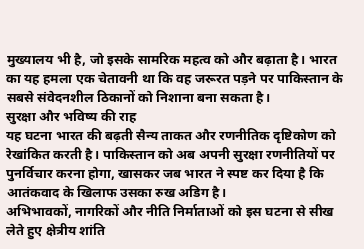मुख्यालय भी है, जो इसके सामरिक महत्व को और बढ़ाता है। भारत का यह हमला एक चेतावनी था कि वह जरूरत पड़ने पर पाकिस्तान के सबसे संवेदनशील ठिकानों को निशाना बना सकता है।
सुरक्षा और भविष्य की राह
यह घटना भारत की बढ़ती सैन्य ताकत और रणनीतिक दृष्टिकोण को रेखांकित करती है। पाकिस्तान को अब अपनी सुरक्षा रणनीतियों पर पुनर्विचार करना होगा, खासकर जब भारत ने स्पष्ट कर दिया है कि आतंकवाद के खिलाफ उसका रुख अडिग है।
अभिभावकों, नागरिकों और नीति निर्माताओं को इस घटना से सीख लेते हुए क्षेत्रीय शांति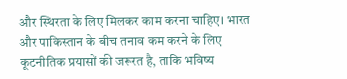और स्थिरता के लिए मिलकर काम करना चाहिए। भारत और पाकिस्तान के बीच तनाव कम करने के लिए कूटनीतिक प्रयासों की जरूरत है, ताकि भविष्य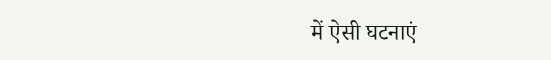में ऐसी घटनाएं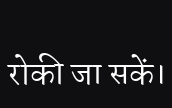रोकी जा सकें।